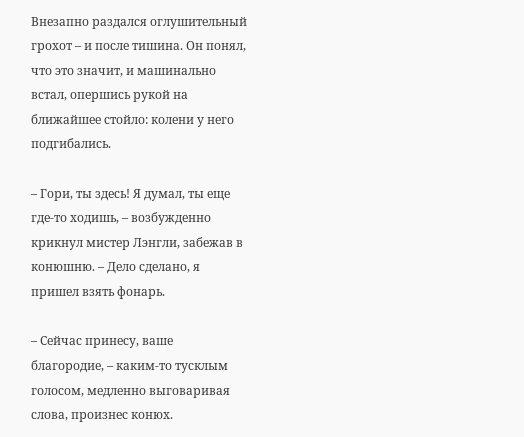Внезапно раздался оглушительный грохот – и после тишина. Он понял, что это значит, и машинально встал, опершись рукой на ближайшее стойло: колени у него подгибались.

– Гори, ты здесь! Я думал, ты еще где-то ходишь, – возбужденно крикнул мистер Лэнгли, забежав в конюшню. – Дело сделано, я пришел взять фонарь.

– Сейчас принесу, ваше благородие, – каким-то тусклым голосом, медленно выговаривая слова, произнес конюх.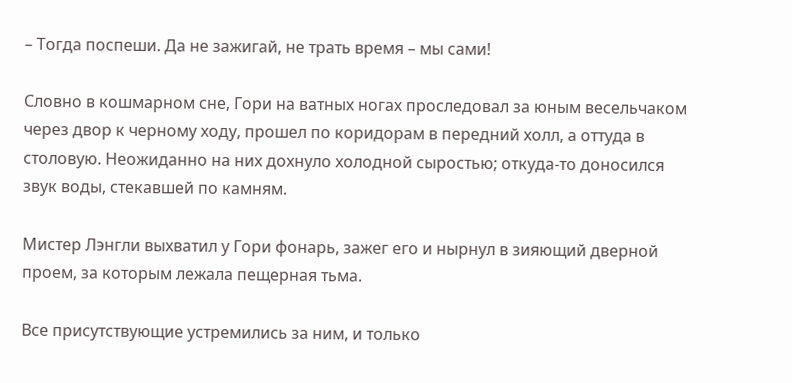– Тогда поспеши. Да не зажигай, не трать время – мы сами!

Словно в кошмарном сне, Гори на ватных ногах проследовал за юным весельчаком через двор к черному ходу, прошел по коридорам в передний холл, а оттуда в столовую. Неожиданно на них дохнуло холодной сыростью; откуда-то доносился звук воды, стекавшей по камням.

Мистер Лэнгли выхватил у Гори фонарь, зажег его и нырнул в зияющий дверной проем, за которым лежала пещерная тьма.

Все присутствующие устремились за ним, и только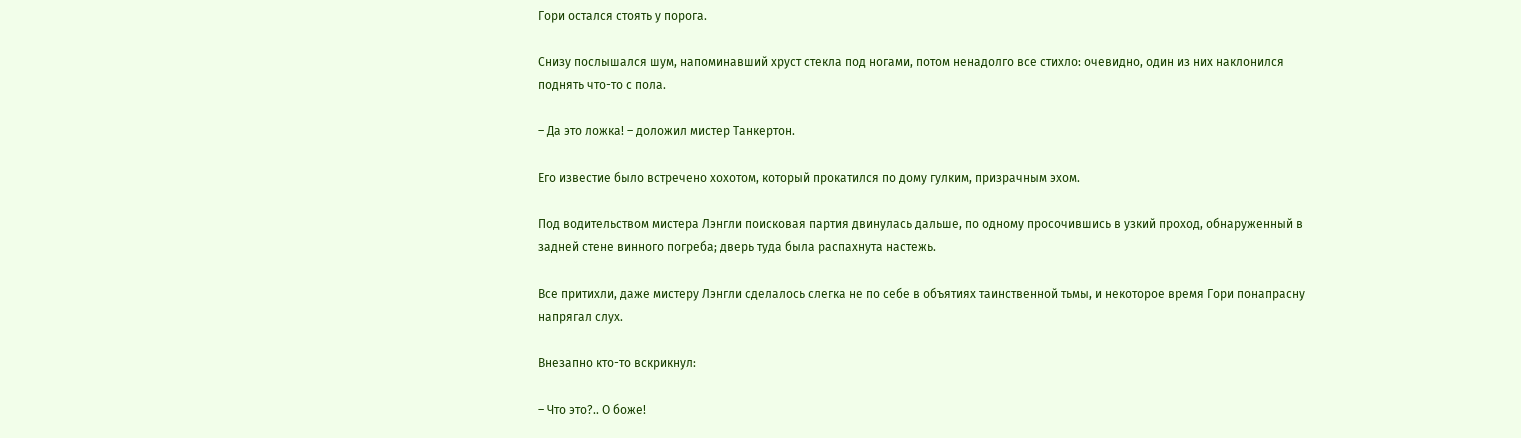Гори остался стоять у порога.

Снизу послышался шум, напоминавший хруст стекла под ногами, потом ненадолго все стихло: очевидно, один из них наклонился поднять что-то с пола.

– Да это ложка! – доложил мистер Танкертон.

Его известие было встречено хохотом, который прокатился по дому гулким, призрачным эхом.

Под водительством мистера Лэнгли поисковая партия двинулась дальше, по одному просочившись в узкий проход, обнаруженный в задней стене винного погреба; дверь туда была распахнута настежь.

Все притихли, даже мистеру Лэнгли сделалось слегка не по себе в объятиях таинственной тьмы, и некоторое время Гори понапрасну напрягал слух.

Внезапно кто-то вскрикнул:

– Что это?.. О боже!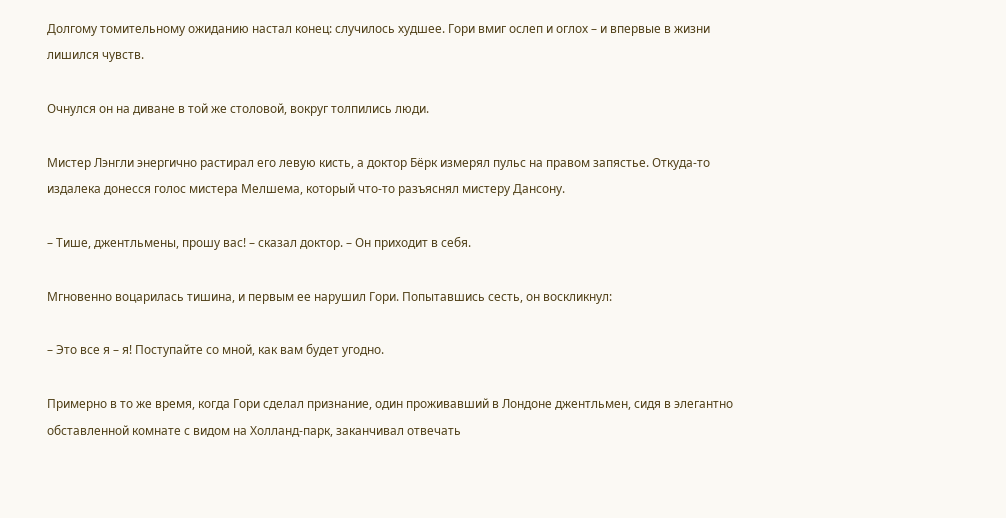Долгому томительному ожиданию настал конец: случилось худшее. Гори вмиг ослеп и оглох – и впервые в жизни лишился чувств.

Очнулся он на диване в той же столовой, вокруг толпились люди.

Мистер Лэнгли энергично растирал его левую кисть, а доктор Бёрк измерял пульс на правом запястье. Откуда-то издалека донесся голос мистера Мелшема, который что-то разъяснял мистеру Дансону.

– Тише, джентльмены, прошу вас! – сказал доктор. – Он приходит в себя.

Мгновенно воцарилась тишина, и первым ее нарушил Гори. Попытавшись сесть, он воскликнул:

– Это все я – я! Поступайте со мной, как вам будет угодно.

Примерно в то же время, когда Гори сделал признание, один проживавший в Лондоне джентльмен, сидя в элегантно обставленной комнате с видом на Холланд-парк, заканчивал отвечать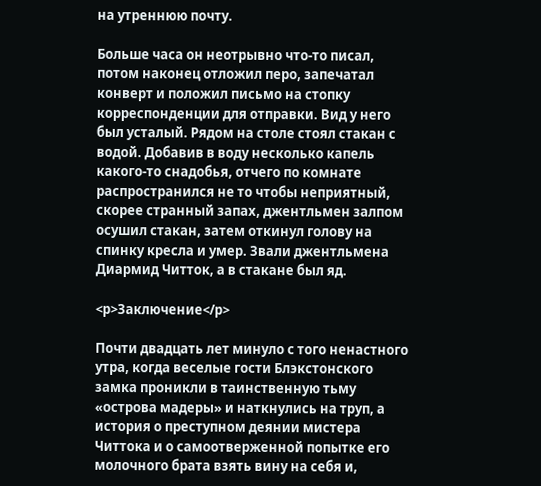на утреннюю почту.

Больше часа он неотрывно что-то писал, потом наконец отложил перо, запечатал конверт и положил письмо на стопку корреспонденции для отправки. Вид у него был усталый. Рядом на столе стоял стакан с водой. Добавив в воду несколько капель какого-то снадобья, отчего по комнате распространился не то чтобы неприятный, скорее странный запах, джентльмен залпом осушил стакан, затем откинул голову на спинку кресла и умер. Звали джентльмена Диармид Читток, а в стакане был яд.

<p>Заключение</p>

Почти двадцать лет минуло с того ненастного утра, когда веселые гости Блэкстонского замка проникли в таинственную тьму «острова мадеры» и наткнулись на труп, а история о преступном деянии мистера Читтока и о самоотверженной попытке его молочного брата взять вину на себя и,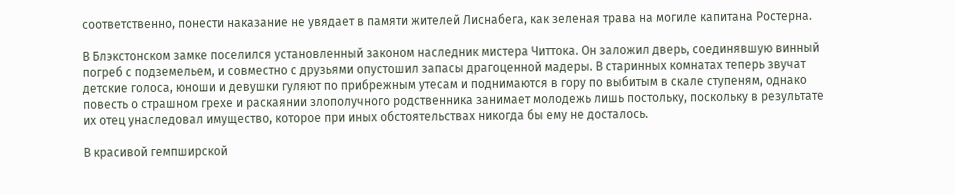соответственно, понести наказание не увядает в памяти жителей Лиснабега, как зеленая трава на могиле капитана Ростерна.

В Блэкстонском замке поселился установленный законом наследник мистера Читтока. Он заложил дверь, соединявшую винный погреб с подземельем, и совместно с друзьями опустошил запасы драгоценной мадеры. В старинных комнатах теперь звучат детские голоса, юноши и девушки гуляют по прибрежным утесам и поднимаются в гору по выбитым в скале ступеням, однако повесть о страшном грехе и раскаянии злополучного родственника занимает молодежь лишь постольку, поскольку в результате их отец унаследовал имущество, которое при иных обстоятельствах никогда бы ему не досталось.

В красивой гемпширской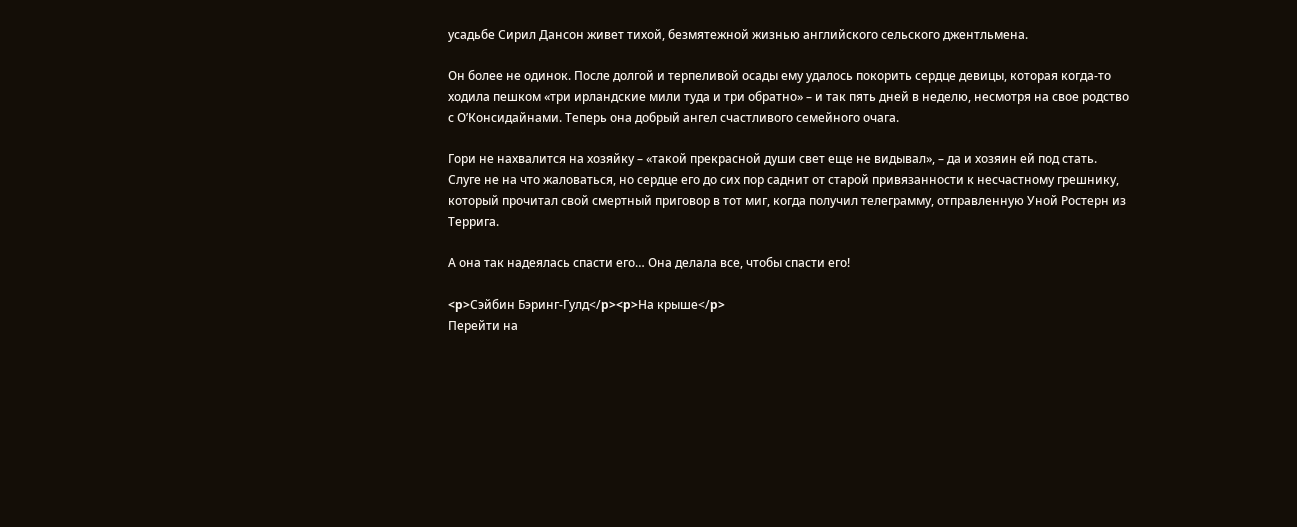усадьбе Сирил Дансон живет тихой, безмятежной жизнью английского сельского джентльмена.

Он более не одинок. После долгой и терпеливой осады ему удалось покорить сердце девицы, которая когда-то ходила пешком «три ирландские мили туда и три обратно» – и так пять дней в неделю, несмотря на свое родство с О’Консидайнами. Теперь она добрый ангел счастливого семейного очага.

Гори не нахвалится на хозяйку – «такой прекрасной души свет еще не видывал», – да и хозяин ей под стать. Слуге не на что жаловаться, но сердце его до сих пор саднит от старой привязанности к несчастному грешнику, который прочитал свой смертный приговор в тот миг, когда получил телеграмму, отправленную Уной Ростерн из Террига.

А она так надеялась спасти его… Она делала все, чтобы спасти его!

<p>Сэйбин Бэринг-Гулд</p><p>На крыше</p>
Перейти на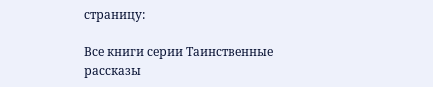страницу:

Все книги серии Таинственные рассказы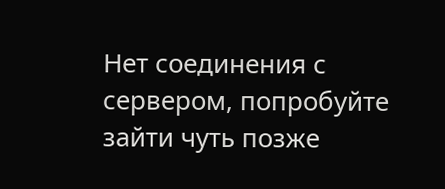Нет соединения с сервером, попробуйте зайти чуть позже